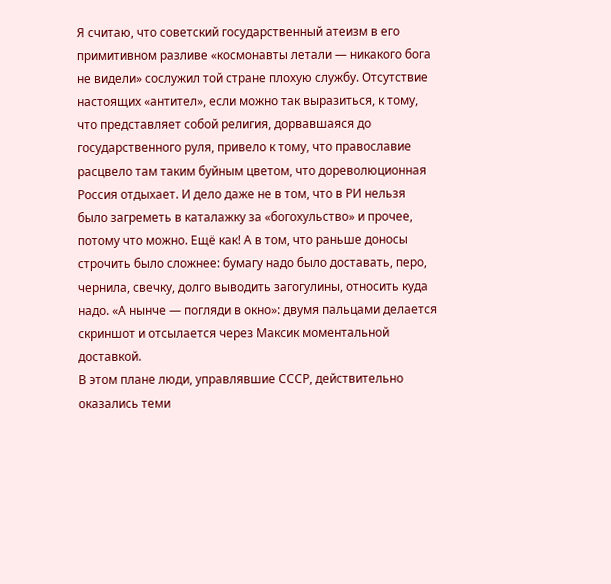Я считаю, что советский государственный атеизм в его примитивном разливе «космонавты летали — никакого бога не видели» сослужил той стране плохую службу. Отсутствие настоящих «антител», если можно так выразиться, к тому, что представляет собой религия, дорвавшаяся до государственного руля, привело к тому, что православие расцвело там таким буйным цветом, что дореволюционная Россия отдыхает. И дело даже не в том, что в РИ нельзя было загреметь в каталажку за «богохульство» и прочее, потому что можно. Ещё как! А в том, что раньше доносы строчить было сложнее: бумагу надо было доставать, перо, чернила, свечку, долго выводить загогулины, относить куда надо. «А нынче — погляди в окно»: двумя пальцами делается скриншот и отсылается через Максик моментальной доставкой.
В этом плане люди, управлявшие СССР, действительно оказались теми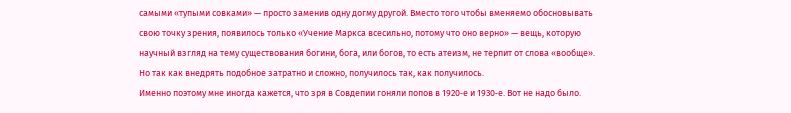самыми «тупыми совками» — просто заменив одну догму другой. Вместо того чтобы вменяемо обосновывать свою точку зрения, появилось только «Учение Маркса всесильно, потому что оно верно» — вещь, которую научный взгляд на тему существования богини, бога, или богов, то есть атеизм, не терпит от слова «вообще». Но так как внедрять подобное затратно и сложно, получилось так, как получилось.
Именно поэтому мне иногда кажется, что зря в Совдепии гоняли попов в 1920‑е и 1930‑е. Вот не надо было.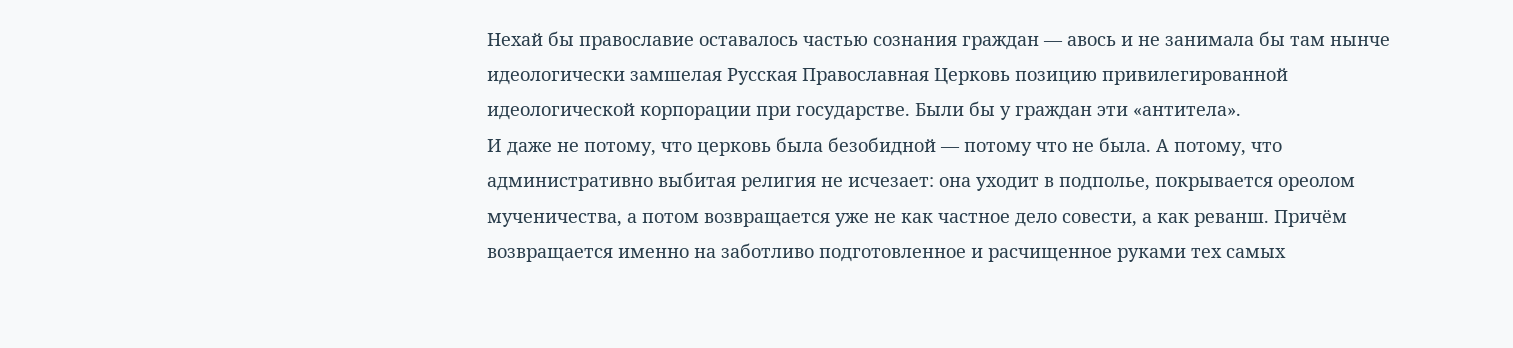Нехай бы православие оставалось частью сознания граждан — авось и не занимала бы там нынче идеологически замшелая Русская Православная Церковь позицию привилегированной идеологической корпорации при государстве. Были бы у граждан эти «антитела».
И даже не потому, что церковь была безобидной — потому что не была. А потому, что административно выбитая религия не исчезает: она уходит в подполье, покрывается ореолом мученичества, а потом возвращается уже не как частное дело совести, а как реванш. Причём возвращается именно на заботливо подготовленное и расчищенное руками тех самых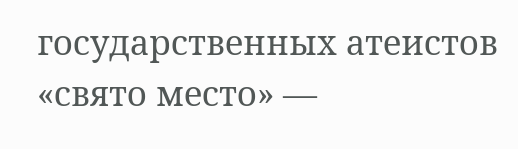государственных атеистов «свято место» —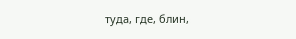туда, где, блин,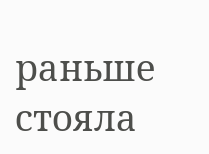раньше стояла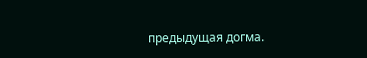предыдущая догма.